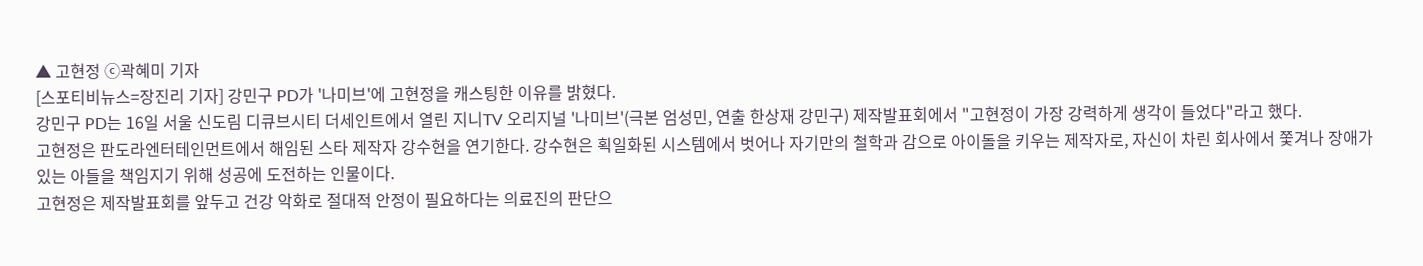▲ 고현정 ⓒ곽혜미 기자
[스포티비뉴스=장진리 기자] 강민구 PD가 '나미브'에 고현정을 캐스팅한 이유를 밝혔다.
강민구 PD는 16일 서울 신도림 디큐브시티 더세인트에서 열린 지니TV 오리지널 '나미브'(극본 엄성민, 연출 한상재 강민구) 제작발표회에서 "고현정이 가장 강력하게 생각이 들었다"라고 했다.
고현정은 판도라엔터테인먼트에서 해임된 스타 제작자 강수현을 연기한다. 강수현은 획일화된 시스템에서 벗어나 자기만의 철학과 감으로 아이돌을 키우는 제작자로, 자신이 차린 회사에서 쫓겨나 장애가 있는 아들을 책임지기 위해 성공에 도전하는 인물이다.
고현정은 제작발표회를 앞두고 건강 악화로 절대적 안정이 필요하다는 의료진의 판단으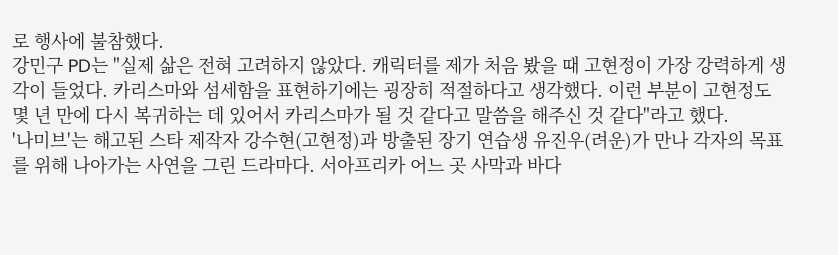로 행사에 불참했다.
강민구 PD는 "실제 삶은 전혀 고려하지 않았다. 캐릭터를 제가 처음 봤을 때 고현정이 가장 강력하게 생각이 들었다. 카리스마와 섬세함을 표현하기에는 굉장히 적절하다고 생각했다. 이런 부분이 고현정도 몇 년 만에 다시 복귀하는 데 있어서 카리스마가 될 것 같다고 말씀을 해주신 것 같다"라고 했다.
'나미브'는 해고된 스타 제작자 강수현(고현정)과 방출된 장기 연습생 유진우(려운)가 만나 각자의 목표를 위해 나아가는 사연을 그린 드라마다. 서아프리카 어느 곳 사막과 바다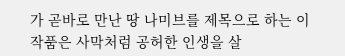가 곧바로 만난 땅 나미브를 제목으로 하는 이 작품은 사막처럼 공허한 인생을 살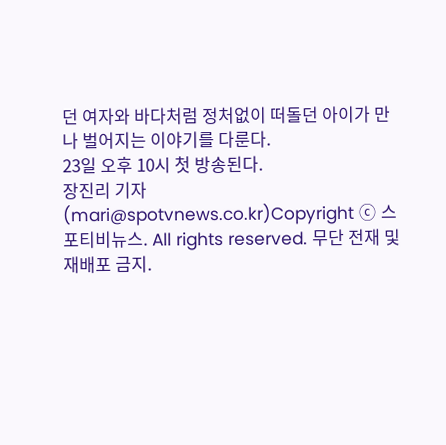던 여자와 바다처럼 정처없이 떠돌던 아이가 만나 벌어지는 이야기를 다룬다.
23일 오후 10시 첫 방송된다.
장진리 기자(mari@spotvnews.co.kr)Copyright ⓒ 스포티비뉴스. All rights reserved. 무단 전재 및 재배포 금지.